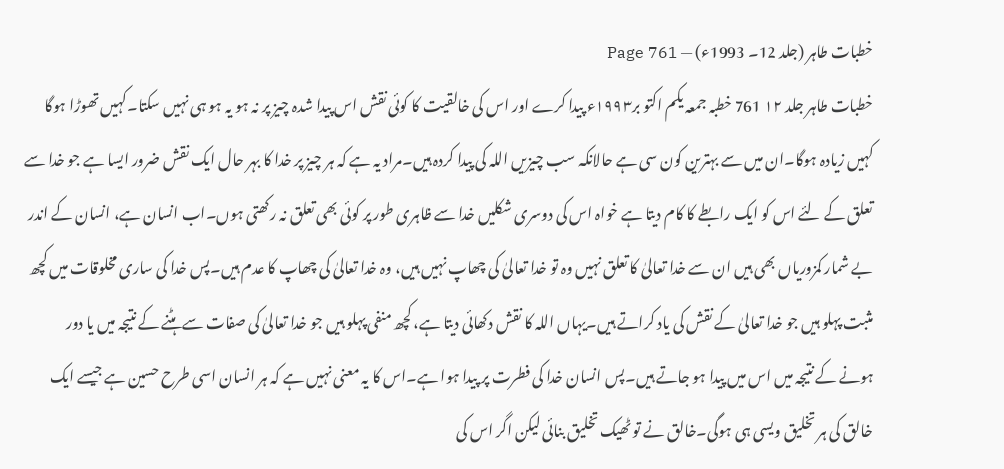خطبات طاہر (جلد 12۔ 1993ء) — Page 761
خطبات طاہر جلد ۱۲ 761 خطبہ جمعہ یکم اکتو بر۱۹۹۳ء پیدا کرے اور اس کی خالقیت کا کوئی نقش اس پیدا شدہ چیز پر نہ ہو یہ ہو ہی نہیں سکتا۔کہیں تھوڑا ہوگا کہیں زیادہ ہوگا۔ان میں سے بہترین کون سی ہے حالانکہ سب چیزیں اللہ کی پیدا کردہ ہیں۔مراد یہ ہے کہ ہر چیز پر خدا کا بہر حال ایک نقش ضرور ایسا ہے جو خدا سے تعلق کے لئے اس کو ایک رابطے کا کام دیتا ہے خواہ اس کی دوسری شکلیں خدا سے ظاہری طور پر کوئی بھی تعلق نہ رکھتی ہوں۔اب انسان ہے، انسان کے اندر بے شمار کمزوریاں بھی ہیں ان سے خدا تعالیٰ کا تعلق نہیں وہ تو خدا تعالیٰ کی چھاپ نہیں ہیں، وہ خدا تعالیٰ کی چھاپ کا عدم ہیں۔پس خدا کی ساری مخلوقات میں کچھ مثبت پہلو ہیں جو خدا تعالیٰ کے نقش کی یاد کراتے ہیں۔یہاں اللہ کا نقش دکھائی دیتا ہے، کچھ منفی پہلو ہیں جو خدا تعالیٰ کی صفات سے ہٹنے کے نتیجہ میں یا دور ہونے کے نتیجہ میں اس میں پیدا ہو جاتے ہیں۔پس انسان خدا کی فطرت پر پیدا ہوا ہے۔اس کا یہ معنی نہیں ہے کہ ہر انسان اسی طرح حسین ہے جیسے ایک خالق کی ہر تخلیق ویسی ہی ہوگی۔خالق نے تو ٹھیک تخلیق بنائی لیکن اگر اس کی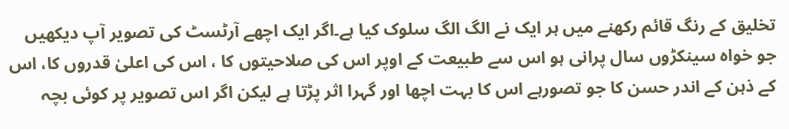تخلیق کے رنگ قائم رکھنے میں ہر ایک نے الگ الگ سلوک کیا ہے۔اگر ایک اچھے آرٹسٹ کی تصویر آپ دیکھیں جو خواہ سینکڑوں سال پرانی ہو اس سے طبیعت کے اوپر اس کی صلاحیتوں کا ، اس کی اعلیٰ قدروں کا، اس کے ذہن کے اندر حسن کا جو تصورہے اس کا بہت اچھا اور گہرا اثر پڑتا ہے لیکن اگر اس تصویر پر کوئی بچہ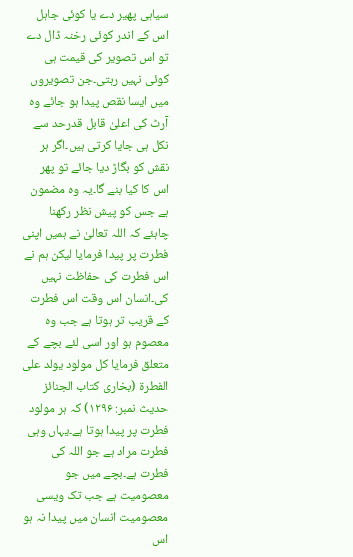سیاہی پھیر دے یا کوئی جاہل اس کے اندر کوئی رخنہ ڈال دے تو اس تصویر کی قیمت ہی کوئی نہیں رہتی۔جن تصویروں میں ایسا نقص پیدا ہو جائے وہ آرٹ کی اعلیٰ قابل قدرحد سے نکل ہی جایا کرتی ہیں۔اگر ہر نقش کو بگاڑ دیا جائے تو پھر اس کا کیا بنے گا۔یہ وہ مضمون ہے جس کو پیش نظر رکھنا چاہئے کہ اللہ تعالیٰ نے ہمیں اپنی فطرت پر پیدا فرمایا لیکن ہم نے اس فطرت کی حفاظت نہیں کی۔انسان اس وقت اس فطرت کے قریب تر ہوتا ہے جب وہ معصوم ہو اور اسی لئے بچے کے متعلق فرمايا كل مولود يولد على الفطرة (بخاری کتاب الجنائز حدیث نمبر: ۱۲۹۶) کہ ہر مولود فطرت پر پیدا ہوتا ہے۔یہاں وہی فطرت مراد ہے جو اللہ کی فطرت ہے۔بچے میں جو معصومیت ہے جب تک ویسی معصومیت انسان میں پیدا نہ ہو اس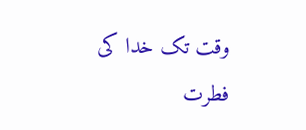وقت تک خدا کی فطرت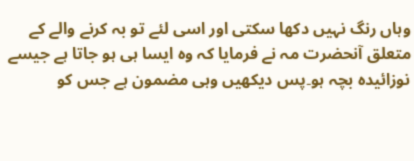وہاں رنگ نہیں دکھا سکتی اور اسی لئے تو بہ کرنے والے کے متعلق آنحضرت مہ نے فرمایا کہ وہ ایسا ہی ہو جاتا ہے جیسے نوزائیدہ بچہ ہو۔پس دیکھیں وہی مضمون ہے جس کو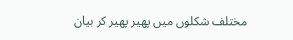مختلف شکلوں میں پھیر پھیر کر بیان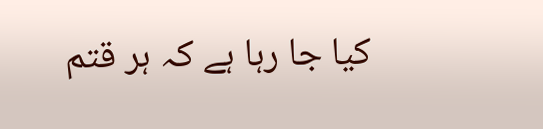کیا جا رہا ہے کہ ہر قتم